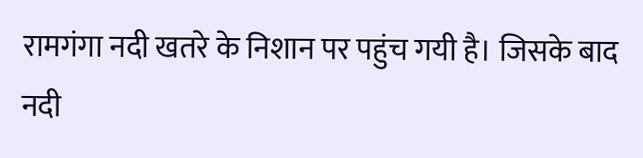रामगंगा नदी खतरे के निशान पर पहुंच गयी है। जिसके बाद नदी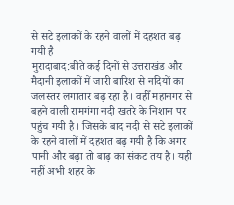से सटे इलाकों के रहने वालों में दहशत बढ़ गयी है
मुरादाबाद:बीते कई दिनों से उत्तराखंड और मैदानी इलाकों में जारी बारिश से नदियों का जलस्तर लगातार बढ़ रहा है। वहीँ महानगर से बहने वाली रामगंगा नदी खतरे के निशान पर पहुंच गयी है। जिसके बाद नदी से सटे इलाकों के रहने वालों में दहशत बढ़ गयी है कि अगर पानी और बढ़ा तो बाढ़ का संकट तय है। यही नहीं अभी शहर के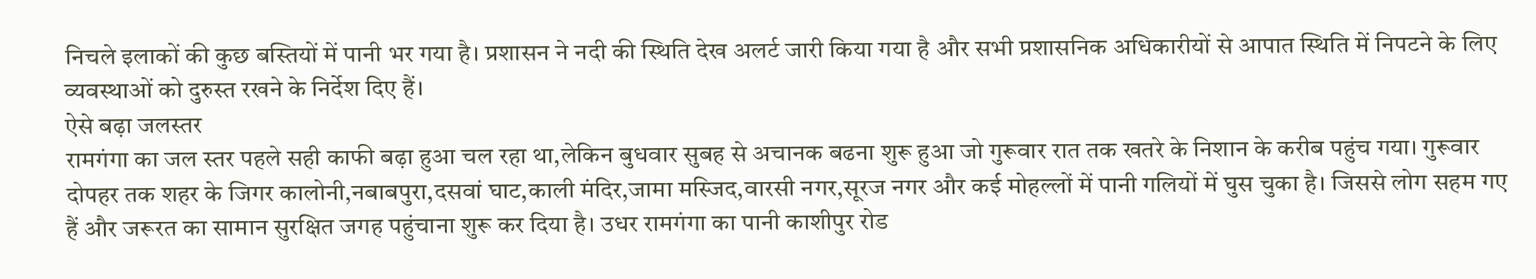निचले इलाकों की कुछ बस्तियों में पानी भर गया है। प्रशासन ने नदी की स्थिति देख अलर्ट जारी किया गया है और सभी प्रशासनिक अधिकारीयों से आपात स्थिति में निपटने के लिए व्यवस्थाओं को दुरुस्त रखने के निर्देश दिए हैं।
ऐसे बढ़ा जलस्तर
रामगंगा का जल स्तर पहले सही काफी बढ़ा हुआ चल रहा था,लेकिन बुधवार सुबह से अचानक बढना शुरू हुआ जो गुरूवार रात तक खतरे के निशान के करीब पहुंच गया। गुरूवार दोपहर तक शहर के जिगर कालोनी,नबाबपुरा,दसवां घाट,काली मंदिर,जामा मस्जिद,वारसी नगर,सूरज नगर और कई मोहल्लों में पानी गलियों में घुस चुका है। जिससे लोग सहम गए हैं और जरूरत का सामान सुरक्षित जगह पहुंचाना शुरू कर दिया है। उधर रामगंगा का पानी काशीपुर रोड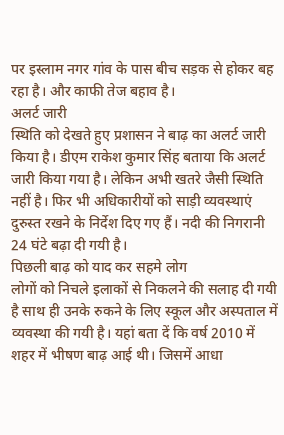पर इस्लाम नगर गांव के पास बीच सड़क से होकर बह रहा है। और काफी तेज बहाव है।
अलर्ट जारी
स्थिति को देखते हुए प्रशासन ने बाढ़ का अलर्ट जारी किया है। डीएम राकेश कुमार सिंह बताया कि अलर्ट जारी किया गया है। लेकिन अभी खतरे जैसी स्थिति नहीं है। फिर भी अधिकारीयों को साड़ी व्यवस्थाएं दुरुस्त रखने के निर्देश दिए गए हैं। नदी की निगरानी 24 घंटे बढ़ा दी गयी है।
पिछली बाढ़ को याद कर सहमे लोग
लोगों को निचले इलाकों से निकलने की सलाह दी गयी है साथ ही उनके रुकने के लिए स्कूल और अस्पताल में व्यवस्था की गयी है। यहां बता दें कि वर्ष 2010 में शहर में भीषण बाढ़ आई थी। जिसमें आधा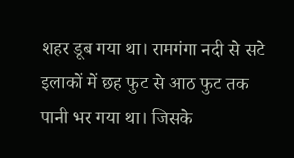शहर डूब गया था। रामगंगा नदी से सटे इलाकों में छह फुट से आठ फुट तक पानी भर गया था। जिसके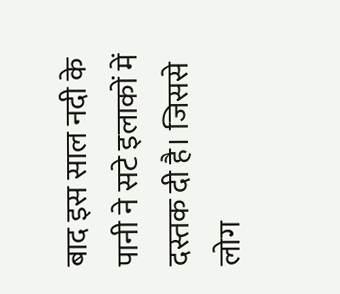बाद इस साल नदी के पानी ने सटे इलाकों में दस्तक दी है। जिससे लोग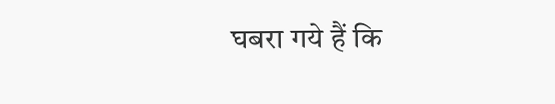घबरा गये हैं कि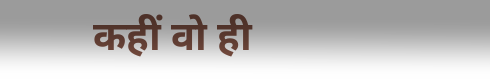कहीं वो ही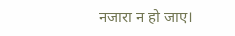नजारा न हो जाए।